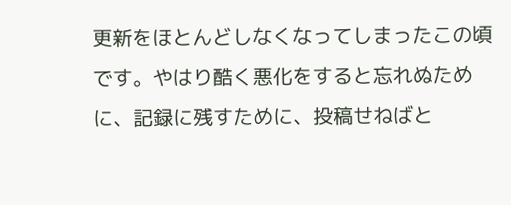更新をほとんどしなくなってしまったこの頃です。やはり酷く悪化をすると忘れぬために、記録に残すために、投稿せねばと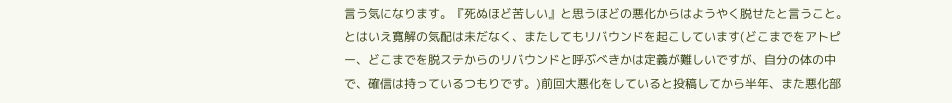言う気になります。『死ぬほど苦しい』と思うほどの悪化からはようやく脱せたと言うこと。とはいえ寛解の気配は未だなく、またしてもリバウンドを起こしています(どこまでをアトピー、どこまでを脱ステからのリバウンドと呼ぶべきかは定義が難しいですが、自分の体の中で、確信は持っているつもりです。)前回大悪化をしていると投稿してから半年、また悪化部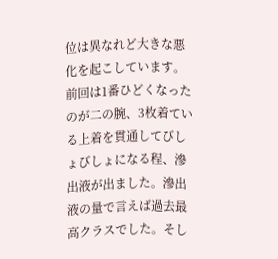位は異なれど大きな悪化を起こしています。前回は1番ひどくなったのが二の腕、3枚着ている上着を貫通してびしょびしょになる程、滲出液が出ました。滲出液の量で言えば過去最高クラスでした。そし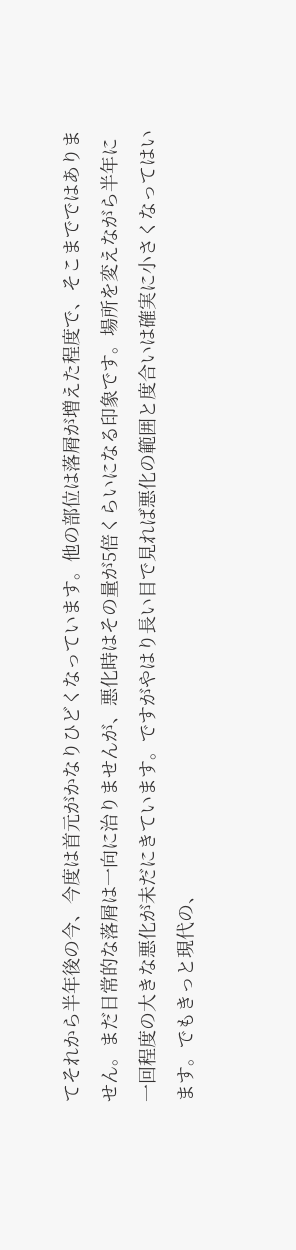てそれから半年後の今、今度は首元がかなりひどくなっています。他の部位は落屑が増えた程度で、そこまでではありません。まだ日常的な落屑は一向に治りませんが、悪化時はその量が5倍くらいになる印象です。場所を変えながら半年に一回程度の大きな悪化が未だにきています。ですがやはり長い目で見れば悪化の範囲と度合いは確実に小さくなってはいます。でもきっと現代の、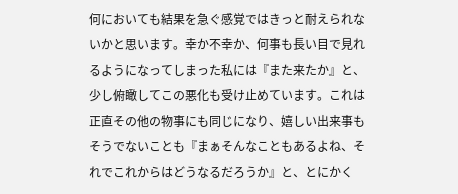何においても結果を急ぐ感覚ではきっと耐えられないかと思います。幸か不幸か、何事も長い目で見れるようになってしまった私には『また来たか』と、少し俯瞰してこの悪化も受け止めています。これは正直その他の物事にも同じになり、嬉しい出来事もそうでないことも『まぁそんなこともあるよね、それでこれからはどうなるだろうか』と、とにかく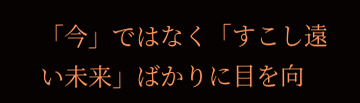「今」ではなく「すこし遠い未来」ばかりに目を向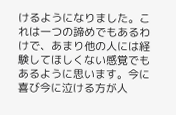けるようになりました。これは一つの諦めでもあるわけで、あまり他の人には経験してほしくない感覚でもあるように思います。今に喜び今に泣ける方が人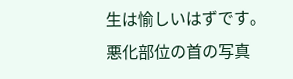生は愉しいはずです。
悪化部位の首の写真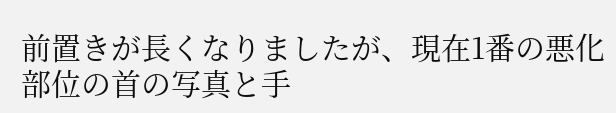前置きが長くなりましたが、現在1番の悪化部位の首の写真と手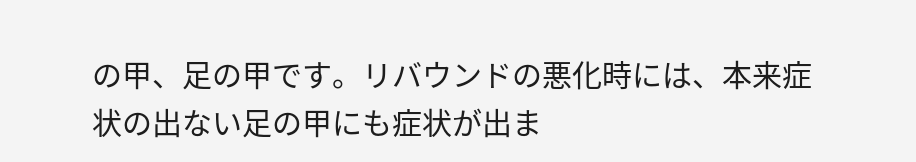の甲、足の甲です。リバウンドの悪化時には、本来症状の出ない足の甲にも症状が出ま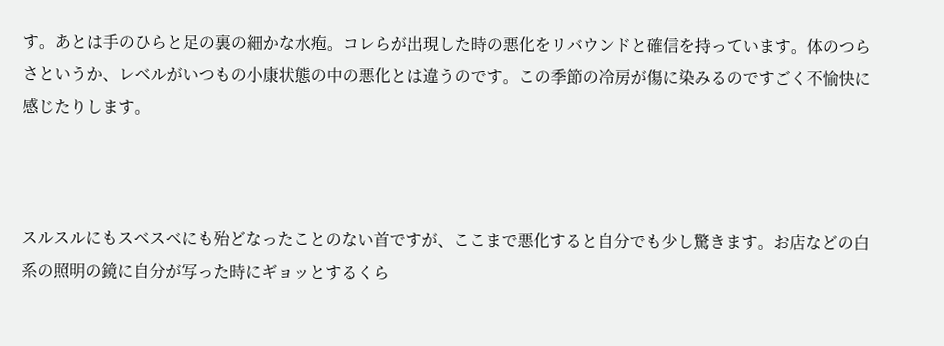す。あとは手のひらと足の裏の細かな水疱。コレらが出現した時の悪化をリバウンドと確信を持っています。体のつらさというか、レベルがいつもの小康状態の中の悪化とは違うのです。この季節の冷房が傷に染みるのですごく不愉快に感じたりします。



スルスルにもスベスベにも殆どなったことのない首ですが、ここまで悪化すると自分でも少し驚きます。お店などの白系の照明の鏡に自分が写った時にギョッとするくら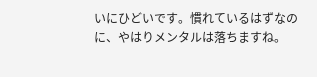いにひどいです。慣れているはずなのに、やはりメンタルは落ちますね。